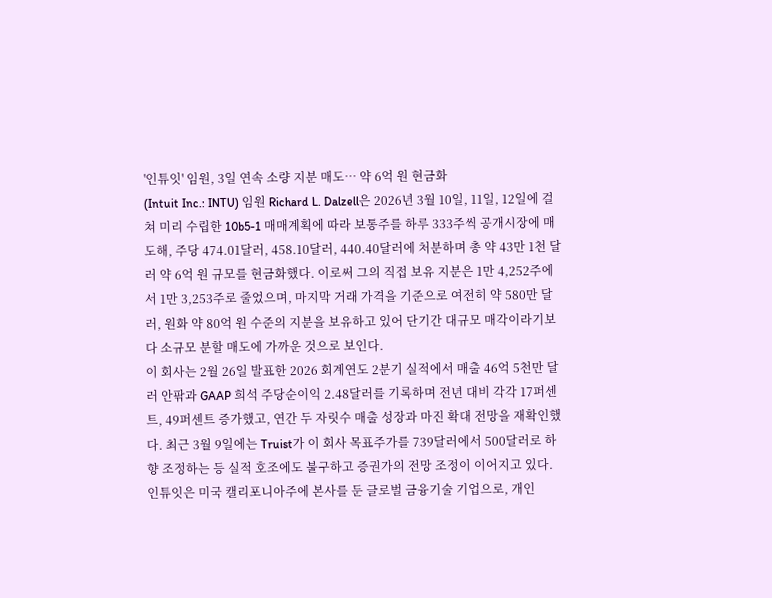'인튜잇' 임원, 3일 연속 소량 지분 매도… 약 6억 원 현금화
(Intuit Inc.: INTU) 임원 Richard L. Dalzell은 2026년 3월 10일, 11일, 12일에 걸쳐 미리 수립한 10b5-1 매매계획에 따라 보통주를 하루 333주씩 공개시장에 매도해, 주당 474.01달러, 458.10달러, 440.40달러에 처분하며 총 약 43만 1천 달러 약 6억 원 규모를 현금화했다. 이로써 그의 직접 보유 지분은 1만 4,252주에서 1만 3,253주로 줄었으며, 마지막 거래 가격을 기준으로 여전히 약 580만 달러, 원화 약 80억 원 수준의 지분을 보유하고 있어 단기간 대규모 매각이라기보다 소규모 분할 매도에 가까운 것으로 보인다.
이 회사는 2월 26일 발표한 2026 회계연도 2분기 실적에서 매출 46억 5천만 달러 안팎과 GAAP 희석 주당순이익 2.48달러를 기록하며 전년 대비 각각 17퍼센트, 49퍼센트 증가했고, 연간 두 자릿수 매출 성장과 마진 확대 전망을 재확인했다. 최근 3월 9일에는 Truist가 이 회사 목표주가를 739달러에서 500달러로 하향 조정하는 등 실적 호조에도 불구하고 증권가의 전망 조정이 이어지고 있다.
인튜잇은 미국 캘리포니아주에 본사를 둔 글로벌 금융기술 기업으로, 개인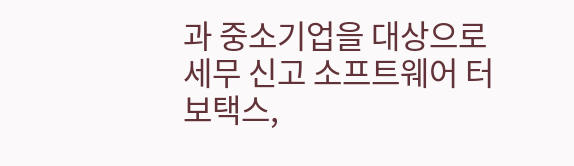과 중소기업을 대상으로 세무 신고 소프트웨어 터보택스,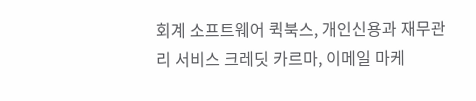회계 소프트웨어 퀵북스, 개인신용과 재무관리 서비스 크레딧 카르마, 이메일 마케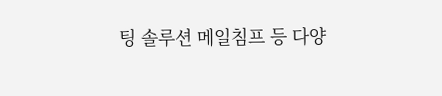팅 솔루션 메일침프 등 다양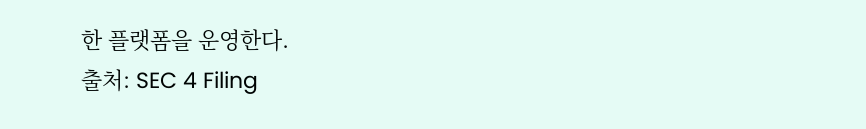한 플랫폼을 운영한다.
출처: SEC 4 Filing